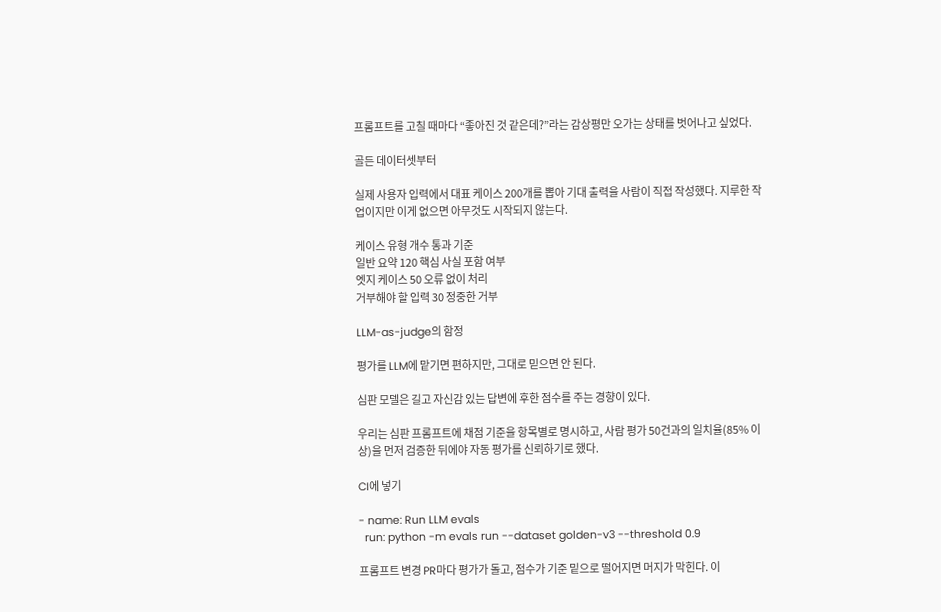프롬프트를 고칠 때마다 “좋아진 것 같은데?”라는 감상평만 오가는 상태를 벗어나고 싶었다.

골든 데이터셋부터

실제 사용자 입력에서 대표 케이스 200개를 뽑아 기대 출력을 사람이 직접 작성했다. 지루한 작업이지만 이게 없으면 아무것도 시작되지 않는다.

케이스 유형 개수 통과 기준
일반 요약 120 핵심 사실 포함 여부
엣지 케이스 50 오류 없이 처리
거부해야 할 입력 30 정중한 거부

LLM-as-judge의 함정

평가를 LLM에 맡기면 편하지만, 그대로 믿으면 안 된다.

심판 모델은 길고 자신감 있는 답변에 후한 점수를 주는 경향이 있다.

우리는 심판 프롬프트에 채점 기준을 항목별로 명시하고, 사람 평가 50건과의 일치율(85% 이상)을 먼저 검증한 뒤에야 자동 평가를 신뢰하기로 했다.

CI에 넣기

- name: Run LLM evals
  run: python -m evals run --dataset golden-v3 --threshold 0.9

프롬프트 변경 PR마다 평가가 돌고, 점수가 기준 밑으로 떨어지면 머지가 막힌다. 이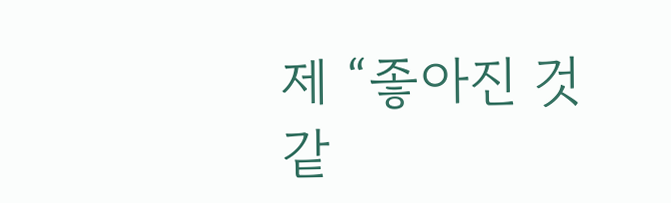제 “좋아진 것 같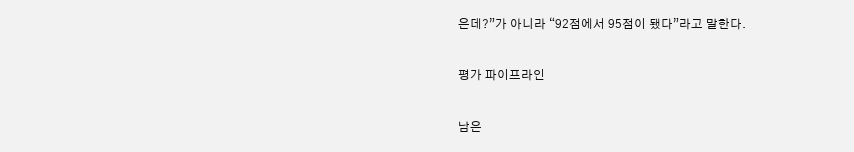은데?”가 아니라 “92점에서 95점이 됐다”라고 말한다.

평가 파이프라인

남은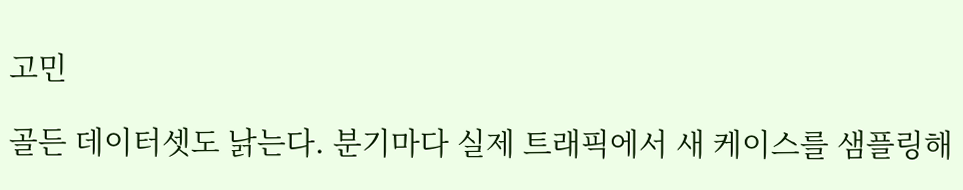고민

골든 데이터셋도 낡는다. 분기마다 실제 트래픽에서 새 케이스를 샘플링해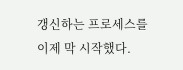갱신하는 프로세스를 이제 막 시작했다.